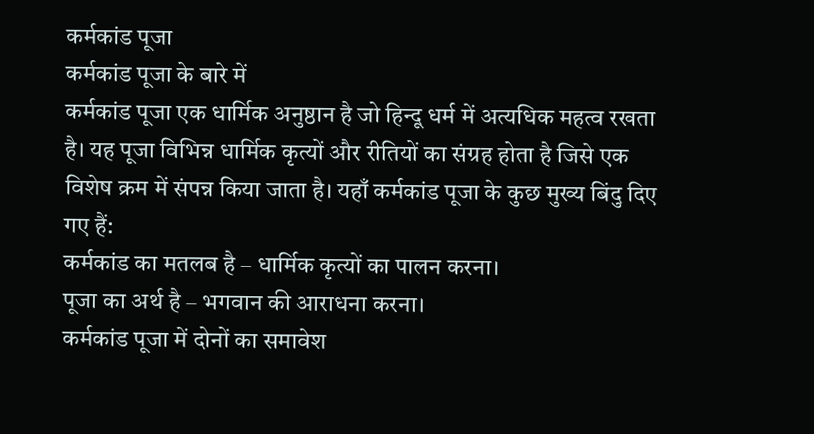कर्मकांड पूजा
कर्मकांड पूजा के बारे में
कर्मकांड पूजा एक धार्मिक अनुष्ठान है जो हिन्दू धर्म में अत्यधिक महत्व रखता है। यह पूजा विभिन्न धार्मिक कृत्यों और रीतियों का संग्रह होता है जिसे एक विशेष क्रम में संपन्न किया जाता है। यहाँ कर्मकांड पूजा के कुछ मुख्य बिंदु दिए गए हैं:
कर्मकांड का मतलब है – धार्मिक कृत्यों का पालन करना।
पूजा का अर्थ है – भगवान की आराधना करना।
कर्मकांड पूजा में दोनों का समावेश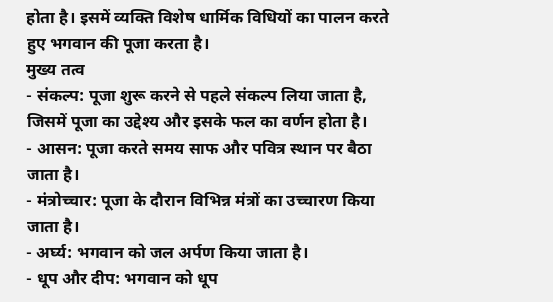होता है। इसमें व्यक्ति विशेष धार्मिक विधियों का पालन करते हुए भगवान की पूजा करता है।
मुख्य तत्व
- संकल्प: पूजा शुरू करने से पहले संकल्प लिया जाता है, जिसमें पूजा का उद्देश्य और इसके फल का वर्णन होता है।
- आसन: पूजा करते समय साफ और पवित्र स्थान पर बैठा जाता है।
- मंत्रोच्चार: पूजा के दौरान विभिन्न मंत्रों का उच्चारण किया जाता है।
- अर्घ्य: भगवान को जल अर्पण किया जाता है।
- धूप और दीप: भगवान को धूप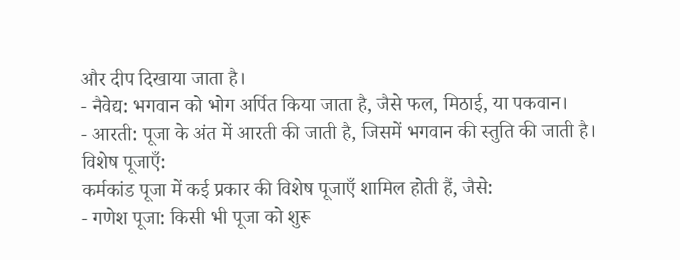और दीप दिखाया जाता है।
- नैवेद्य: भगवान को भोग अर्पित किया जाता है, जैसे फल, मिठाई, या पकवान।
- आरती: पूजा के अंत में आरती की जाती है, जिसमें भगवान की स्तुति की जाती है।
विशेष पूजाएँ:
कर्मकांड पूजा में कई प्रकार की विशेष पूजाएँ शामिल होती हैं, जैसे:
- गणेश पूजा: किसी भी पूजा को शुरू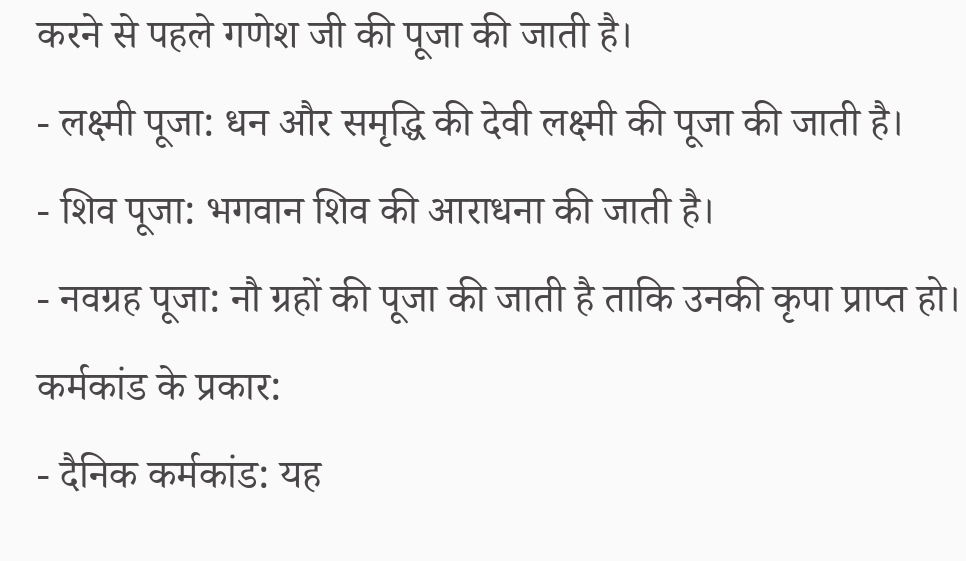करने से पहले गणेश जी की पूजा की जाती है।
- लक्ष्मी पूजा: धन और समृद्धि की देवी लक्ष्मी की पूजा की जाती है।
- शिव पूजा: भगवान शिव की आराधना की जाती है।
- नवग्रह पूजा: नौ ग्रहों की पूजा की जाती है ताकि उनकी कृपा प्राप्त हो।
कर्मकांड के प्रकार:
- दैनिक कर्मकांड: यह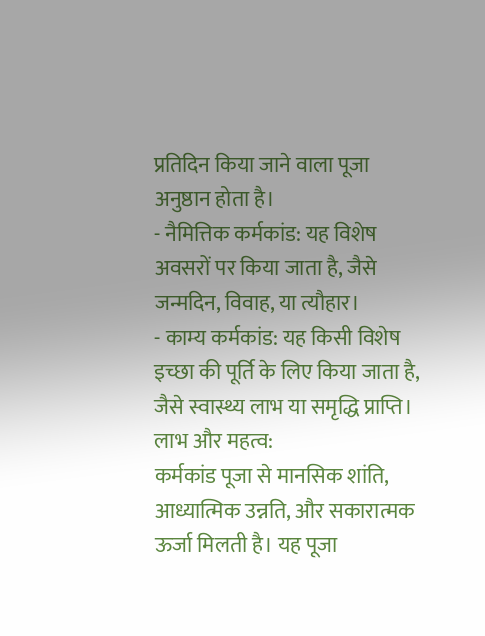प्रतिदिन किया जाने वाला पूजा अनुष्ठान होता है।
- नैमित्तिक कर्मकांड: यह विशेष अवसरों पर किया जाता है, जैसे जन्मदिन, विवाह, या त्यौहार।
- काम्य कर्मकांड: यह किसी विशेष इच्छा की पूर्ति के लिए किया जाता है, जैसे स्वास्थ्य लाभ या समृद्धि प्राप्ति।
लाभ और महत्व:
कर्मकांड पूजा से मानसिक शांति, आध्यात्मिक उन्नति, और सकारात्मक ऊर्जा मिलती है। यह पूजा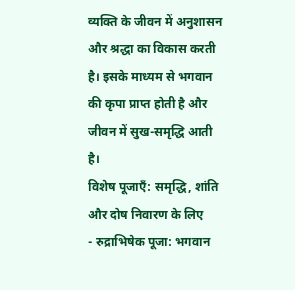व्यक्ति के जीवन में अनुशासन और श्रद्धा का विकास करती है। इसके माध्यम से भगवान की कृपा प्राप्त होती है और जीवन में सुख-समृद्धि आती है।
विशेष पूजाएँ: समृद्धि, शांति और दोष निवारण के लिए
- रुद्राभिषेक पूजा: भगवान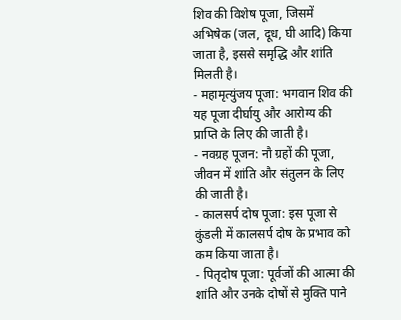शिव की विशेष पूजा, जिसमें अभिषेक (जल, दूध, घी आदि) किया जाता है, इससे समृद्धि और शांति मिलती है।
- महामृत्युंजय पूजा: भगवान शिव की यह पूजा दीर्घायु और आरोग्य की प्राप्ति के लिए की जाती है।
- नवग्रह पूजन: नौ ग्रहों की पूजा, जीवन में शांति और संतुलन के लिए की जाती है।
- कालसर्प दोष पूजा: इस पूजा से कुंडली में कालसर्प दोष के प्रभाव को कम किया जाता है।
- पितृदोष पूजा: पूर्वजों की आत्मा की शांति और उनके दोषों से मुक्ति पाने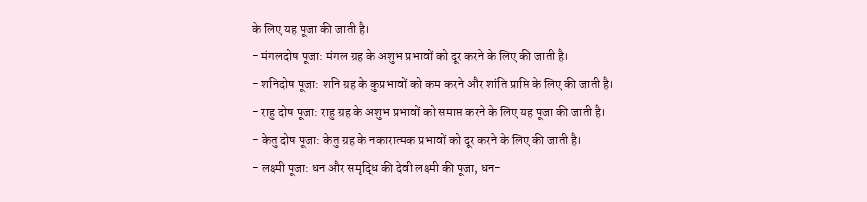के लिए यह पूजा की जाती है।
- मंगलदोष पूजा: मंगल ग्रह के अशुभ प्रभावों को दूर करने के लिए की जाती है।
- शनिदोष पूजा: शनि ग्रह के कुप्रभावों को कम करने और शांति प्राप्ति के लिए की जाती है।
- राहु दोष पूजा: राहु ग्रह के अशुभ प्रभावों को समाप्त करने के लिए यह पूजा की जाती है।
- केतु दोष पूजा: केतु ग्रह के नकारात्मक प्रभावों को दूर करने के लिए की जाती है।
- लक्ष्मी पूजा: धन और समृद्धि की देवी लक्ष्मी की पूजा, धन-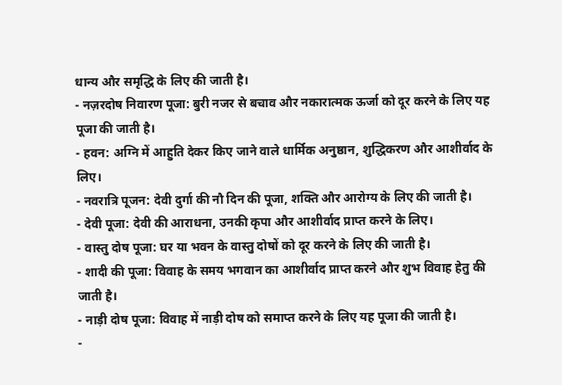धान्य और समृद्धि के लिए की जाती है।
- नज़रदोष निवारण पूजा: बुरी नजर से बचाव और नकारात्मक ऊर्जा को दूर करने के लिए यह पूजा की जाती है।
- हवन: अग्नि में आहुति देकर किए जाने वाले धार्मिक अनुष्ठान, शुद्धिकरण और आशीर्वाद के लिए।
- नवरात्रि पूजन: देवी दुर्गा की नौ दिन की पूजा, शक्ति और आरोग्य के लिए की जाती है।
- देवी पूजा: देवी की आराधना, उनकी कृपा और आशीर्वाद प्राप्त करने के लिए।
- वास्तु दोष पूजा: घर या भवन के वास्तु दोषों को दूर करने के लिए की जाती है।
- शादी की पूजा: विवाह के समय भगवान का आशीर्वाद प्राप्त करने और शुभ विवाह हेतु की जाती है।
- नाड़ी दोष पूजा: विवाह में नाड़ी दोष को समाप्त करने के लिए यह पूजा की जाती है।
-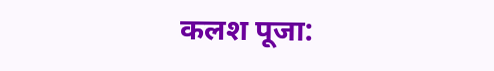कलश पूजा: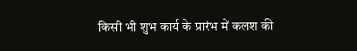किसी भी शुभ कार्य के प्रारंभ में कलश की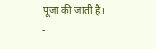पूजा की जाती है।
-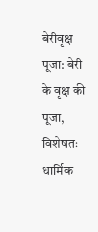बेरीवृक्ष पूजा: बेरी के वृक्ष की पूजा, विशेषतः धार्मिक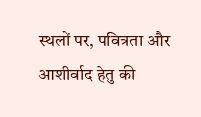स्थलों पर, पवित्रता और आशीर्वाद हेतु की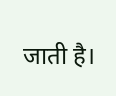जाती है।